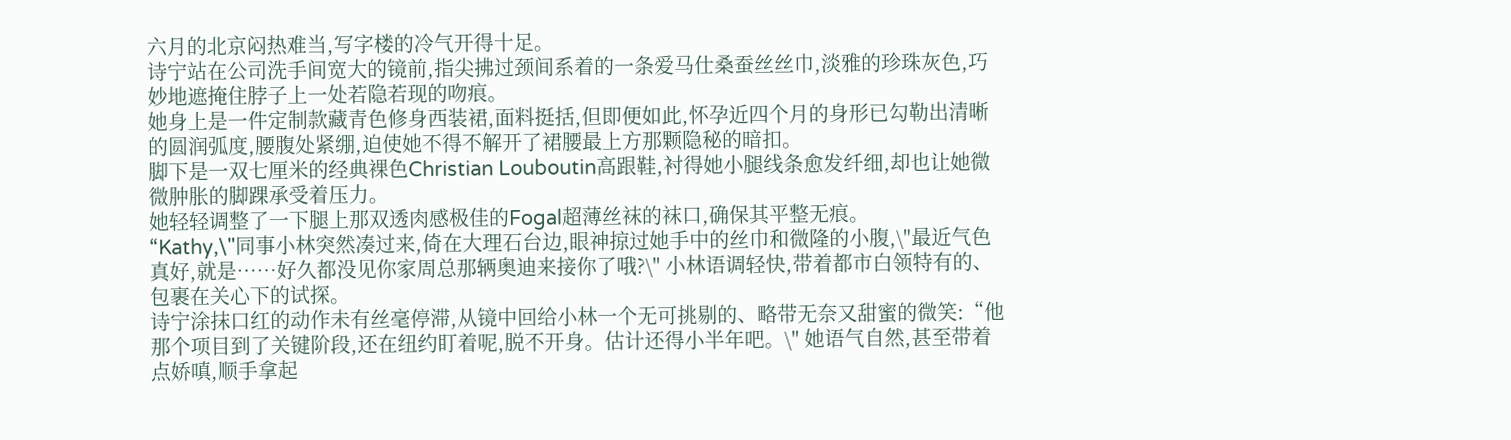六月的北京闷热难当,写字楼的冷气开得十足。
诗宁站在公司洗手间宽大的镜前,指尖拂过颈间系着的一条爱马仕桑蚕丝丝巾,淡雅的珍珠灰色,巧妙地遮掩住脖子上一处若隐若现的吻痕。
她身上是一件定制款藏青色修身西装裙,面料挺括,但即便如此,怀孕近四个月的身形已勾勒出清晰的圆润弧度,腰腹处紧绷,迫使她不得不解开了裙腰最上方那颗隐秘的暗扣。
脚下是一双七厘米的经典裸色Christian Louboutin高跟鞋,衬得她小腿线条愈发纤细,却也让她微微肿胀的脚踝承受着压力。
她轻轻调整了一下腿上那双透肉感极佳的Fogal超薄丝袜的袜口,确保其平整无痕。
“Kathy,\"同事小林突然凑过来,倚在大理石台边,眼神掠过她手中的丝巾和微隆的小腹,\"最近气色真好,就是……好久都没见你家周总那辆奥迪来接你了哦?\" 小林语调轻快,带着都市白领特有的、包裹在关心下的试探。
诗宁涂抹口红的动作未有丝毫停滞,从镜中回给小林一个无可挑剔的、略带无奈又甜蜜的微笑:“他那个项目到了关键阶段,还在纽约盯着呢,脱不开身。估计还得小半年吧。\" 她语气自然,甚至带着点娇嗔,顺手拿起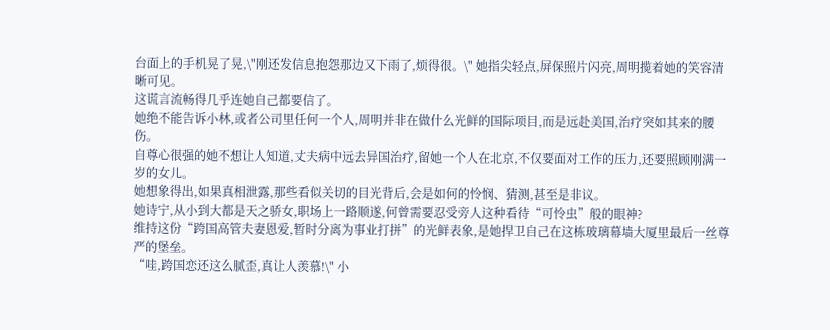台面上的手机晃了晃,\"刚还发信息抱怨那边又下雨了,烦得很。\" 她指尖轻点,屏保照片闪亮,周明揽着她的笑容清晰可见。
这谎言流畅得几乎连她自己都要信了。
她绝不能告诉小林,或者公司里任何一个人,周明并非在做什么光鲜的国际项目,而是远赴美国,治疗突如其来的腰伤。
自尊心很强的她不想让人知道,丈夫病中远去异国治疗,留她一个人在北京,不仅要面对工作的压力,还要照顾刚满一岁的女儿。
她想象得出,如果真相泄露,那些看似关切的目光背后,会是如何的怜悯、猜测,甚至是非议。
她诗宁,从小到大都是天之骄女,职场上一路顺遂,何曾需要忍受旁人这种看待“可怜虫”般的眼神?
维持这份“跨国高管夫妻恩爱,暂时分离为事业打拼”的光鲜表象,是她捍卫自己在这栋玻璃幕墙大厦里最后一丝尊严的堡垒。
“哇,跨国恋还这么腻歪,真让人羡慕!\" 小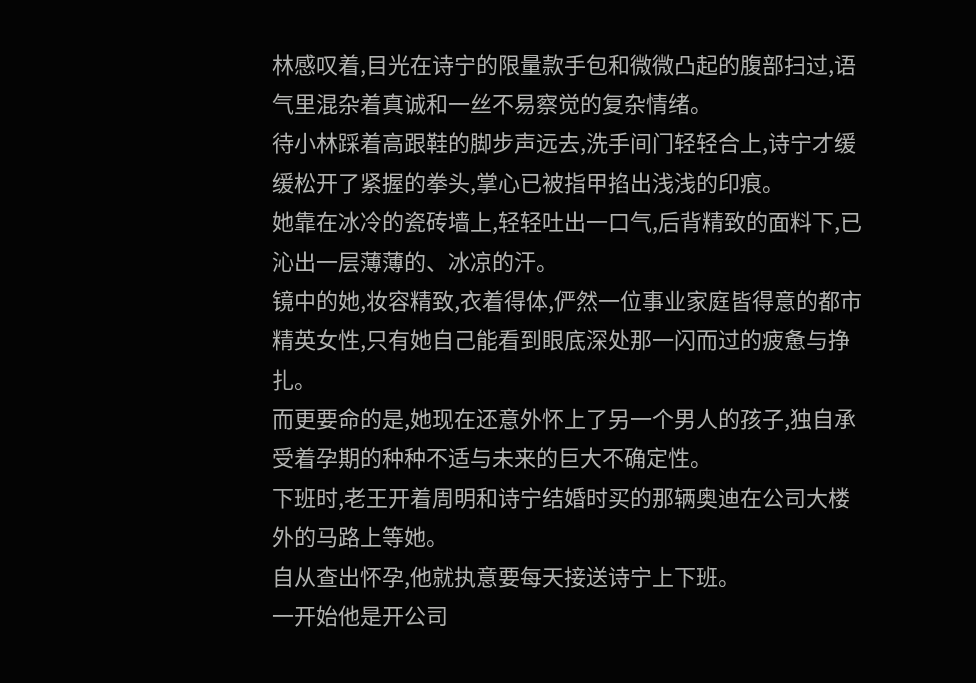林感叹着,目光在诗宁的限量款手包和微微凸起的腹部扫过,语气里混杂着真诚和一丝不易察觉的复杂情绪。
待小林踩着高跟鞋的脚步声远去,洗手间门轻轻合上,诗宁才缓缓松开了紧握的拳头,掌心已被指甲掐出浅浅的印痕。
她靠在冰冷的瓷砖墙上,轻轻吐出一口气,后背精致的面料下,已沁出一层薄薄的、冰凉的汗。
镜中的她,妆容精致,衣着得体,俨然一位事业家庭皆得意的都市精英女性,只有她自己能看到眼底深处那一闪而过的疲惫与挣扎。
而更要命的是,她现在还意外怀上了另一个男人的孩子,独自承受着孕期的种种不适与未来的巨大不确定性。
下班时,老王开着周明和诗宁结婚时买的那辆奥迪在公司大楼外的马路上等她。
自从查出怀孕,他就执意要每天接送诗宁上下班。
一开始他是开公司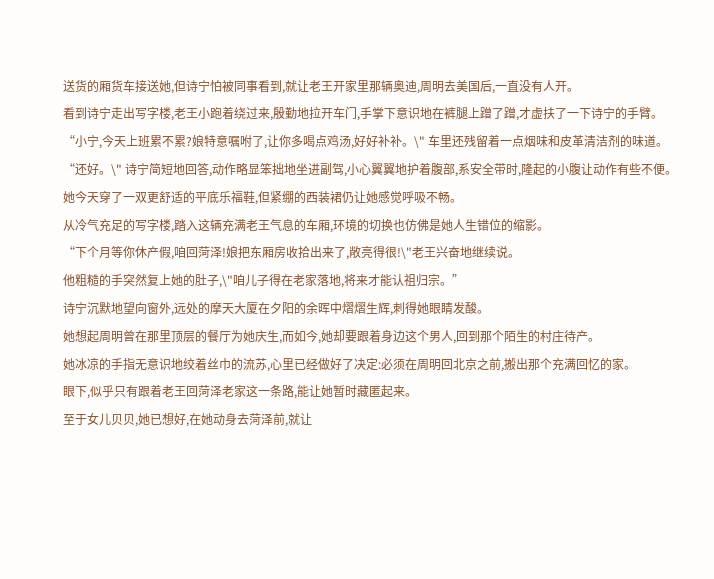送货的厢货车接送她,但诗宁怕被同事看到,就让老王开家里那辆奥迪,周明去美国后,一直没有人开。
看到诗宁走出写字楼,老王小跑着绕过来,殷勤地拉开车门,手掌下意识地在裤腿上蹭了蹭,才虚扶了一下诗宁的手臂。
“小宁,今天上班累不累?娘特意嘱咐了,让你多喝点鸡汤,好好补补。\" 车里还残留着一点烟味和皮革清洁剂的味道。
“还好。\" 诗宁简短地回答,动作略显笨拙地坐进副驾,小心翼翼地护着腹部,系安全带时,隆起的小腹让动作有些不便。
她今天穿了一双更舒适的平底乐福鞋,但紧绷的西装裙仍让她感觉呼吸不畅。
从冷气充足的写字楼,踏入这辆充满老王气息的车厢,环境的切换也仿佛是她人生错位的缩影。
“下个月等你休产假,咱回菏泽!娘把东厢房收拾出来了,敞亮得很!\"老王兴奋地继续说。
他粗糙的手突然复上她的肚子,\"咱儿子得在老家落地,将来才能认祖归宗。”
诗宁沉默地望向窗外,远处的摩天大厦在夕阳的余晖中熠熠生辉,刺得她眼睛发酸。
她想起周明曾在那里顶层的餐厅为她庆生,而如今,她却要跟着身边这个男人,回到那个陌生的村庄待产。
她冰凉的手指无意识地绞着丝巾的流苏,心里已经做好了决定:必须在周明回北京之前,搬出那个充满回忆的家。
眼下,似乎只有跟着老王回菏泽老家这一条路,能让她暂时藏匿起来。
至于女儿贝贝,她已想好,在她动身去菏泽前,就让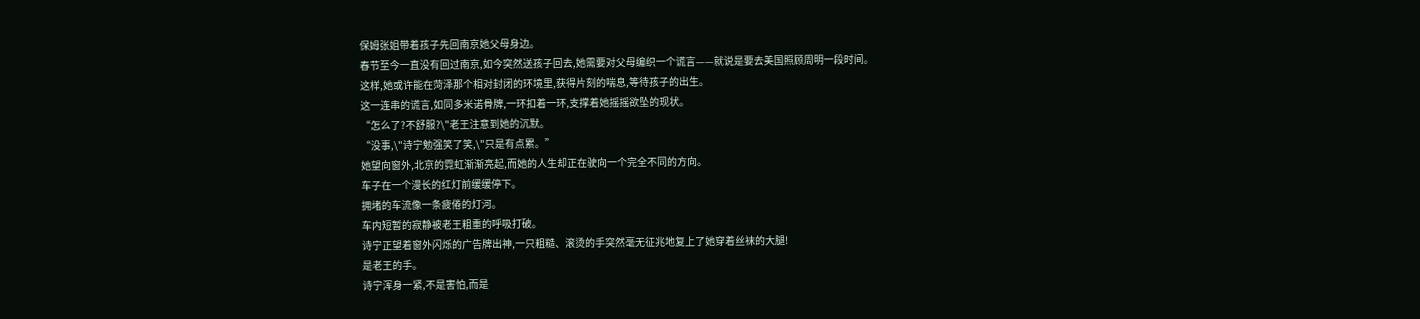保姆张姐带着孩子先回南京她父母身边。
春节至今一直没有回过南京,如今突然送孩子回去,她需要对父母编织一个谎言——就说是要去美国照顾周明一段时间。
这样,她或许能在菏泽那个相对封闭的环境里,获得片刻的喘息,等待孩子的出生。
这一连串的谎言,如同多米诺骨牌,一环扣着一环,支撑着她摇摇欲坠的现状。
“怎么了?不舒服?\"老王注意到她的沉默。
“没事,\"诗宁勉强笑了笑,\"只是有点累。”
她望向窗外,北京的霓虹渐渐亮起,而她的人生却正在驶向一个完全不同的方向。
车子在一个漫长的红灯前缓缓停下。
拥堵的车流像一条疲倦的灯河。
车内短暂的寂静被老王粗重的呼吸打破。
诗宁正望着窗外闪烁的广告牌出神,一只粗糙、滚烫的手突然毫无征兆地复上了她穿着丝袜的大腿!
是老王的手。
诗宁浑身一紧,不是害怕,而是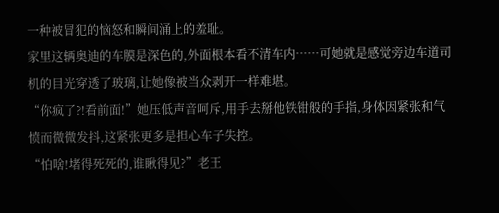一种被冒犯的恼怒和瞬间涌上的羞耻。
家里这辆奥迪的车膜是深色的,外面根本看不清车内……可她就是感觉旁边车道司机的目光穿透了玻璃,让她像被当众剥开一样难堪。
“你疯了?!看前面!”她压低声音呵斥,用手去掰他铁钳般的手指,身体因紧张和气愤而微微发抖,这紧张更多是担心车子失控。
“怕啥!堵得死死的,谁瞅得见?”老王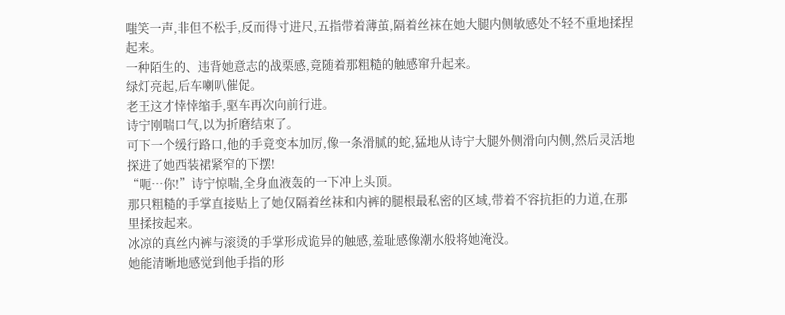嗤笑一声,非但不松手,反而得寸进尺,五指带着薄茧,隔着丝袜在她大腿内侧敏感处不轻不重地揉捏起来。
一种陌生的、违背她意志的战栗感,竟随着那粗糙的触感窜升起来。
绿灯亮起,后车喇叭催促。
老王这才悻悻缩手,驱车再次向前行进。
诗宁刚喘口气,以为折磨结束了。
可下一个缓行路口,他的手竟变本加厉,像一条滑腻的蛇,猛地从诗宁大腿外侧滑向内侧,然后灵活地探进了她西装裙紧窄的下摆!
“呃…你!”诗宁惊喘,全身血液轰的一下冲上头顶。
那只粗糙的手掌直接贴上了她仅隔着丝袜和内裤的腿根最私密的区域,带着不容抗拒的力道,在那里揉按起来。
冰凉的真丝内裤与滚烫的手掌形成诡异的触感,羞耻感像潮水般将她淹没。
她能清晰地感觉到他手指的形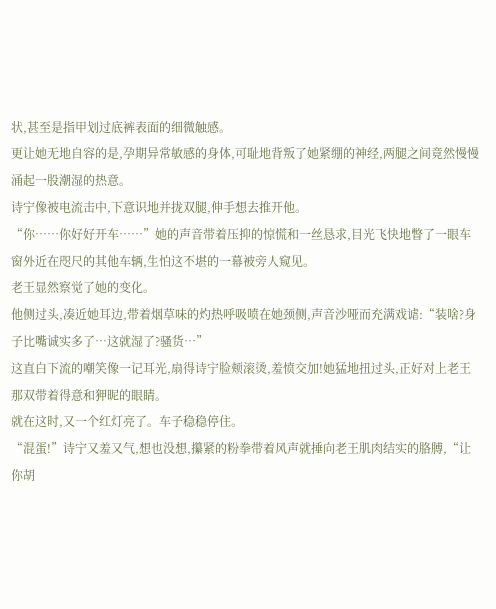状,甚至是指甲划过底裤表面的细微触感。
更让她无地自容的是,孕期异常敏感的身体,可耻地背叛了她紧绷的神经,两腿之间竟然慢慢涌起一股潮湿的热意。
诗宁像被电流击中,下意识地并拢双腿,伸手想去推开他。
“你……你好好开车……”她的声音带着压抑的惊慌和一丝恳求,目光飞快地瞥了一眼车窗外近在咫尺的其他车辆,生怕这不堪的一幕被旁人窥见。
老王显然察觉了她的变化。
他侧过头,凑近她耳边,带着烟草味的灼热呼吸喷在她颈侧,声音沙哑而充满戏谑:“装啥?身子比嘴诚实多了…这就湿了?骚货…”
这直白下流的嘲笑像一记耳光,扇得诗宁脸颊滚烫,羞愤交加!她猛地扭过头,正好对上老王那双带着得意和狎昵的眼睛。
就在这时,又一个红灯亮了。车子稳稳停住。
“混蛋!”诗宁又羞又气,想也没想,攥紧的粉拳带着风声就捶向老王肌肉结实的胳膊,“让你胡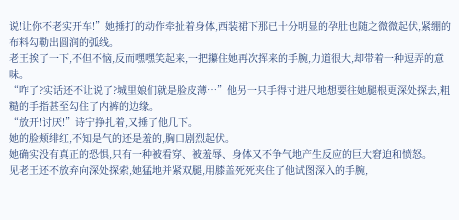说!让你不老实开车!”她捶打的动作牵扯着身体,西装裙下那已十分明显的孕肚也随之微微起伏,紧绷的布料勾勒出圆润的弧线。
老王挨了一下,不但不恼,反而嘿嘿笑起来,一把攥住她再次挥来的手腕,力道很大,却带着一种逗弄的意味。
“咋了?实话还不让说了?城里娘们就是脸皮薄…”他另一只手得寸进尺地想要往她腿根更深处探去,粗糙的手指甚至勾住了内裤的边缘。
“放开!讨厌!”诗宁挣扎着,又捶了他几下。
她的脸颊绯红,不知是气的还是羞的,胸口剧烈起伏。
她确实没有真正的恐惧,只有一种被看穿、被羞辱、身体又不争气地产生反应的巨大窘迫和愤怒。
见老王还不放弃向深处探索,她猛地并紧双腿,用膝盖死死夹住了他试图深入的手腕,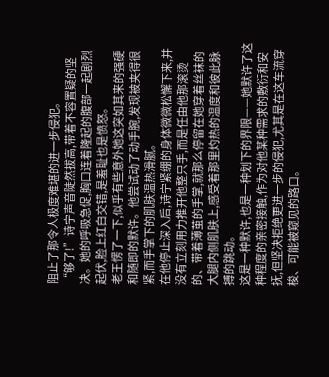阻止了那令人极度难堪的进一步侵犯。
“够了!”诗宁声音陡然拔高,带着不容置疑的坚决。她的呼吸急促,胸口连着隆起的腹部一起剧烈起伏,脸上红白交错,是羞耻也是愤怒。
老王愣了一下,似乎有些意外她这突如其来的强硬和随即的默许。他尝试动了动手腕,发现被夹得很紧,而手掌下的肌肤温热滑腻。
在他停止深入后,诗宁紧绷的身体微微松懈下来,并没有立刻用力推开他整只手,而是任由他那滚烫的、带着薄茧的手掌,就那么停留在她穿着丝袜的大腿内侧肌肤上,感受着那里灼热的温度和彼此脉搏的跳动。
这是一种默许,也是一种划下的界限——她默许了这种程度的亲密接触,作为对他某种需求的敷衍和安抚,但坚决拒绝更进一步的侵犯,尤其是在这车流穿梭、可能被窥见的路口。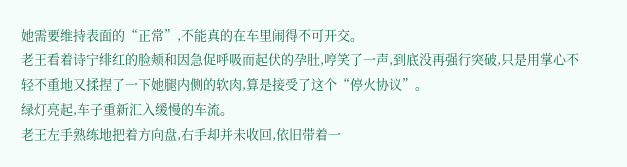她需要维持表面的“正常”,不能真的在车里闹得不可开交。
老王看着诗宁绯红的脸颊和因急促呼吸而起伏的孕肚,哼笑了一声,到底没再强行突破,只是用掌心不轻不重地又揉捏了一下她腿内侧的软肉,算是接受了这个“停火协议”。
绿灯亮起,车子重新汇入缓慢的车流。
老王左手熟练地把着方向盘,右手却并未收回,依旧带着一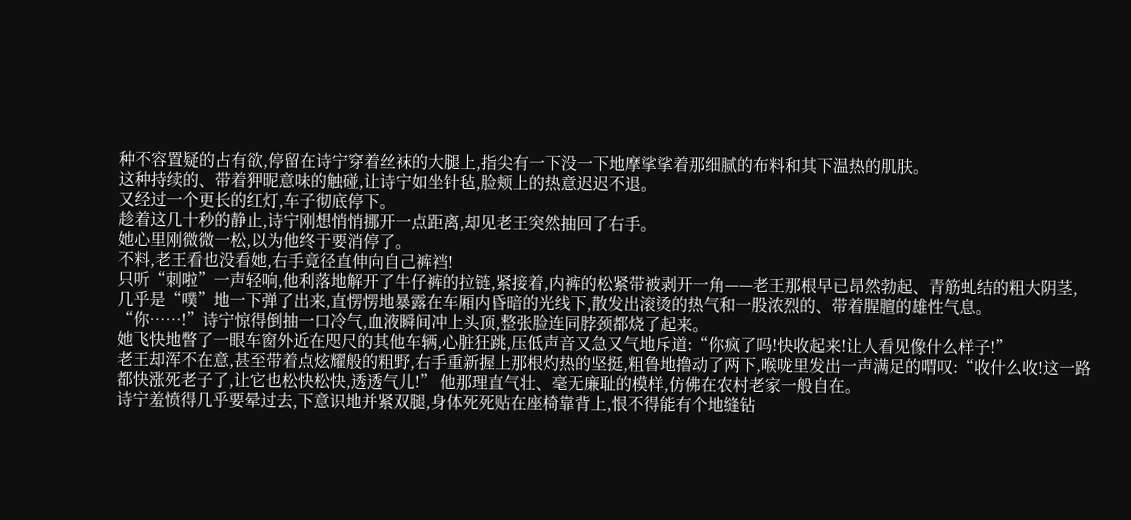种不容置疑的占有欲,停留在诗宁穿着丝袜的大腿上,指尖有一下没一下地摩挲挲着那细腻的布料和其下温热的肌肤。
这种持续的、带着狎昵意味的触碰,让诗宁如坐针毡,脸颊上的热意迟迟不退。
又经过一个更长的红灯,车子彻底停下。
趁着这几十秒的静止,诗宁刚想悄悄挪开一点距离,却见老王突然抽回了右手。
她心里刚微微一松,以为他终于要消停了。
不料,老王看也没看她,右手竟径直伸向自己裤裆!
只听“刺啦”一声轻响,他利落地解开了牛仔裤的拉链,紧接着,内裤的松紧带被剥开一角——老王那根早已昂然勃起、青筋虬结的粗大阴茎,几乎是“噗”地一下弹了出来,直愣愣地暴露在车厢内昏暗的光线下,散发出滚烫的热气和一股浓烈的、带着腥膻的雄性气息。
“你……!”诗宁惊得倒抽一口冷气,血液瞬间冲上头顶,整张脸连同脖颈都烧了起来。
她飞快地瞥了一眼车窗外近在咫尺的其他车辆,心脏狂跳,压低声音又急又气地斥道:“你疯了吗!快收起来!让人看见像什么样子!”
老王却浑不在意,甚至带着点炫耀般的粗野,右手重新握上那根灼热的坚挺,粗鲁地撸动了两下,喉咙里发出一声满足的喟叹:“收什么收!这一路都快涨死老子了,让它也松快松快,透透气儿!” 他那理直气壮、毫无廉耻的模样,仿佛在农村老家一般自在。
诗宁羞愤得几乎要晕过去,下意识地并紧双腿,身体死死贴在座椅靠背上,恨不得能有个地缝钻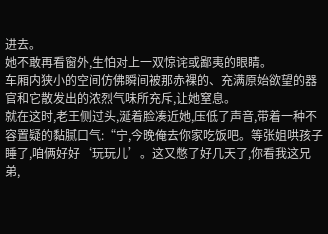进去。
她不敢再看窗外,生怕对上一双惊诧或鄙夷的眼睛。
车厢内狭小的空间仿佛瞬间被那赤裸的、充满原始欲望的器官和它散发出的浓烈气味所充斥,让她窒息。
就在这时,老王侧过头,涎着脸凑近她,压低了声音,带着一种不容置疑的黏腻口气:“宁,今晚俺去你家吃饭吧。等张姐哄孩子睡了,咱俩好好‘玩玩儿’。这又憋了好几天了,你看我这兄弟,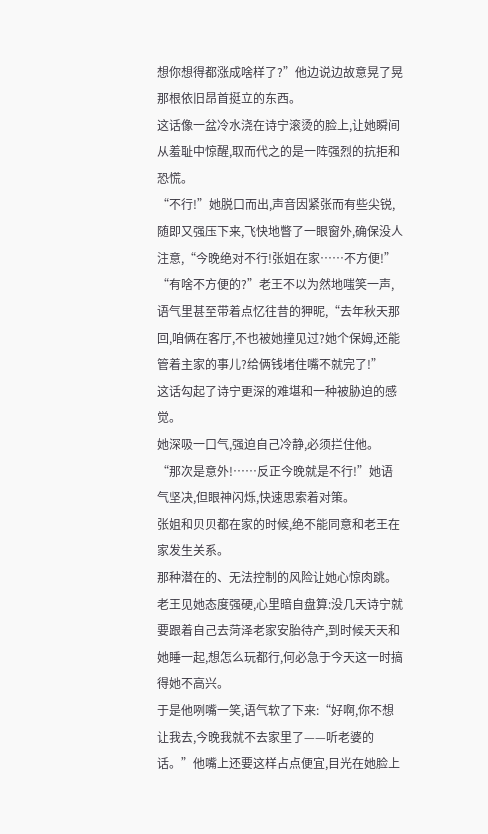想你想得都涨成啥样了?”他边说边故意晃了晃那根依旧昂首挺立的东西。
这话像一盆冷水浇在诗宁滚烫的脸上,让她瞬间从羞耻中惊醒,取而代之的是一阵强烈的抗拒和恐慌。
“不行!”她脱口而出,声音因紧张而有些尖锐,随即又强压下来,飞快地瞥了一眼窗外,确保没人注意,“今晚绝对不行!张姐在家……不方便!”
“有啥不方便的?”老王不以为然地嗤笑一声,语气里甚至带着点忆往昔的狎昵,“去年秋天那回,咱俩在客厅,不也被她撞见过?她个保姆,还能管着主家的事儿?给俩钱堵住嘴不就完了!”
这话勾起了诗宁更深的难堪和一种被胁迫的感觉。
她深吸一口气,强迫自己冷静,必须拦住他。
“那次是意外!……反正今晚就是不行!”她语气坚决,但眼神闪烁,快速思索着对策。
张姐和贝贝都在家的时候,绝不能同意和老王在家发生关系。
那种潜在的、无法控制的风险让她心惊肉跳。
老王见她态度强硬,心里暗自盘算:没几天诗宁就要跟着自己去菏泽老家安胎待产,到时候天天和她睡一起,想怎么玩都行,何必急于今天这一时搞得她不高兴。
于是他咧嘴一笑,语气软了下来:“好啊,你不想让我去,今晚我就不去家里了——听老婆的话。”他嘴上还要这样占点便宜,目光在她脸上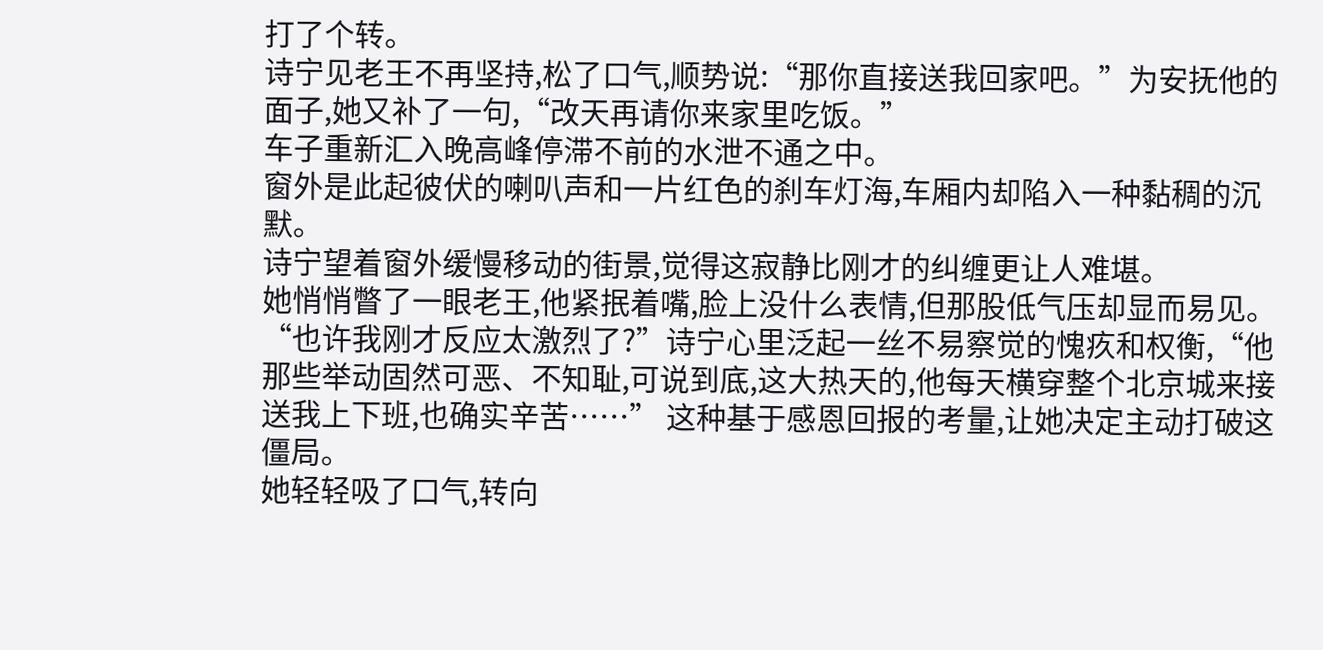打了个转。
诗宁见老王不再坚持,松了口气,顺势说:“那你直接送我回家吧。”为安抚他的面子,她又补了一句,“改天再请你来家里吃饭。”
车子重新汇入晚高峰停滞不前的水泄不通之中。
窗外是此起彼伏的喇叭声和一片红色的刹车灯海,车厢内却陷入一种黏稠的沉默。
诗宁望着窗外缓慢移动的街景,觉得这寂静比刚才的纠缠更让人难堪。
她悄悄瞥了一眼老王,他紧抿着嘴,脸上没什么表情,但那股低气压却显而易见。
“也许我刚才反应太激烈了?”诗宁心里泛起一丝不易察觉的愧疚和权衡,“他那些举动固然可恶、不知耻,可说到底,这大热天的,他每天横穿整个北京城来接送我上下班,也确实辛苦……” 这种基于感恩回报的考量,让她决定主动打破这僵局。
她轻轻吸了口气,转向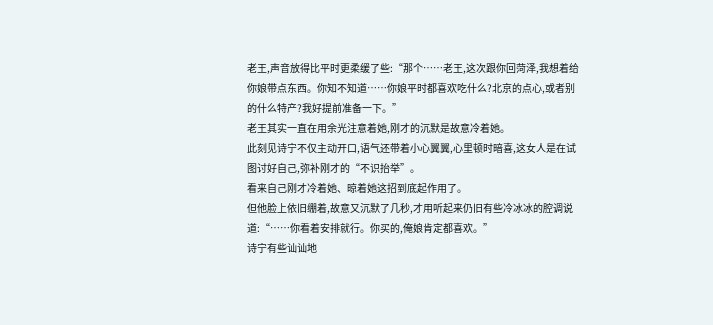老王,声音放得比平时更柔缓了些:“那个……老王,这次跟你回菏泽,我想着给你娘带点东西。你知不知道……你娘平时都喜欢吃什么?北京的点心,或者别的什么特产?我好提前准备一下。”
老王其实一直在用余光注意着她,刚才的沉默是故意冷着她。
此刻见诗宁不仅主动开口,语气还带着小心翼翼,心里顿时暗喜,这女人是在试图讨好自己,弥补刚才的“不识抬举”。
看来自己刚才冷着她、晾着她这招到底起作用了。
但他脸上依旧绷着,故意又沉默了几秒,才用听起来仍旧有些冷冰冰的腔调说道:“……你看着安排就行。你买的,俺娘肯定都喜欢。”
诗宁有些讪讪地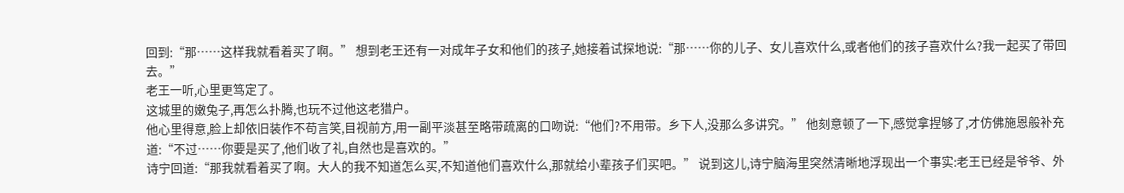回到:“那……这样我就看着买了啊。” 想到老王还有一对成年子女和他们的孩子,她接着试探地说:“那……你的儿子、女儿喜欢什么,或者他们的孩子喜欢什么?我一起买了带回去。”
老王一听,心里更笃定了。
这城里的嫩兔子,再怎么扑腾,也玩不过他这老猎户。
他心里得意,脸上却依旧装作不苟言笑,目视前方,用一副平淡甚至略带疏离的口吻说:“他们?不用带。乡下人,没那么多讲究。” 他刻意顿了一下,感觉拿捏够了,才仿佛施恩般补充道:“不过……你要是买了,他们收了礼,自然也是喜欢的。”
诗宁回道:“那我就看着买了啊。大人的我不知道怎么买,不知道他们喜欢什么,那就给小辈孩子们买吧。” 说到这儿,诗宁脑海里突然清晰地浮现出一个事实:老王已经是爷爷、外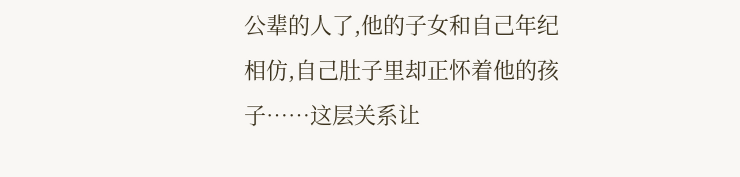公辈的人了,他的子女和自己年纪相仿,自己肚子里却正怀着他的孩子……这层关系让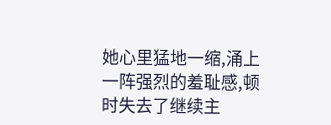她心里猛地一缩,涌上一阵强烈的羞耻感,顿时失去了继续主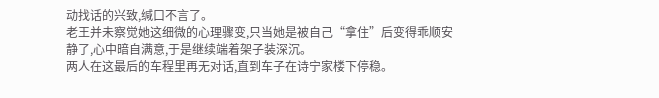动找话的兴致,缄口不言了。
老王并未察觉她这细微的心理骤变,只当她是被自己“拿住”后变得乖顺安静了,心中暗自满意,于是继续端着架子装深沉。
两人在这最后的车程里再无对话,直到车子在诗宁家楼下停稳。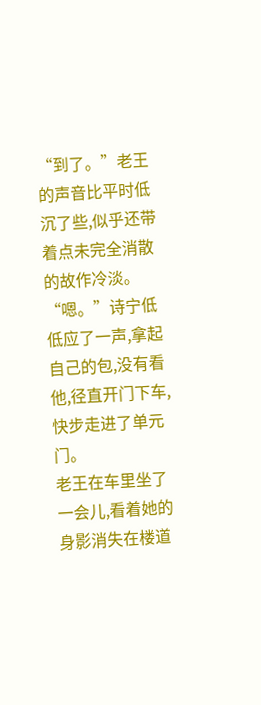“到了。”老王的声音比平时低沉了些,似乎还带着点未完全消散的故作冷淡。
“嗯。”诗宁低低应了一声,拿起自己的包,没有看他,径直开门下车,快步走进了单元门。
老王在车里坐了一会儿,看着她的身影消失在楼道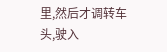里,然后才调转车头,驶入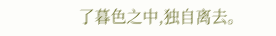了暮色之中,独自离去。